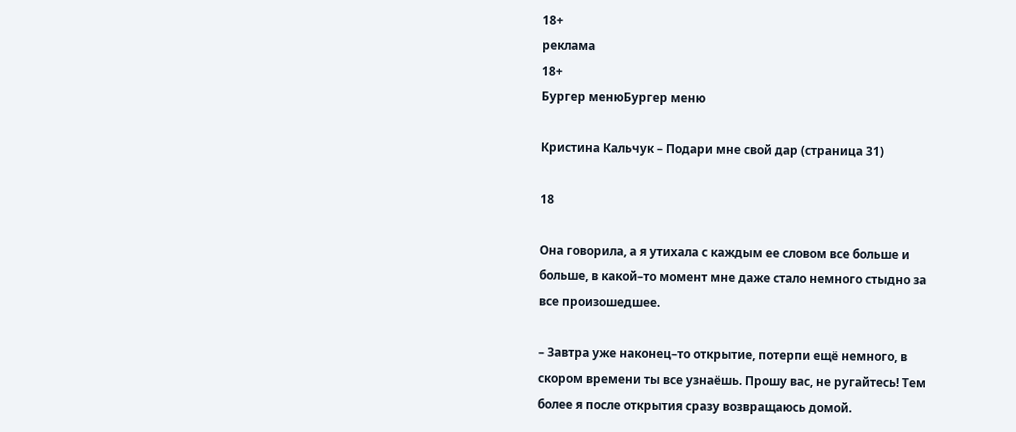18+
реклама
18+
Бургер менюБургер меню

Кристина Кальчук – Подари мне свой дар (страница 31)

18

Она говорила, а я утихала с каждым ее словом все больше и больше, в какой–то момент мне даже стало немного стыдно за все произошедшее.

– Завтра уже наконец–то открытие, потерпи ещё немного, в скором времени ты все узнаёшь. Прошу вас, не ругайтесь! Тем более я после открытия сразу возвращаюсь домой.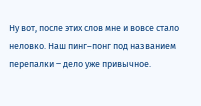Ну вот, после этих слов мне и вовсе стало неловко. Наш пинг–понг под названием перепалки ‒ дело уже привычное.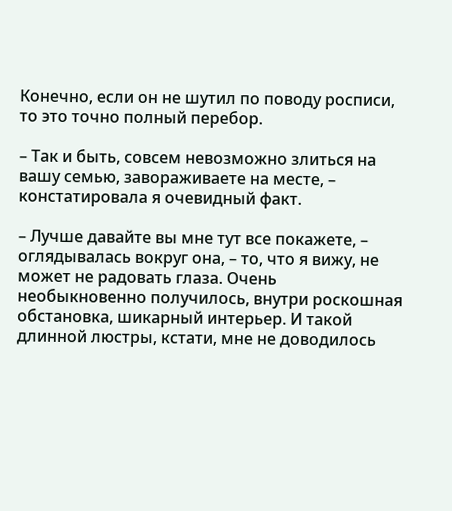Конечно, если он не шутил по поводу росписи, то это точно полный перебор.

– Так и быть, совсем невозможно злиться на вашу семью, завораживаете на месте, – констатировала я очевидный факт.

– Лучше давайте вы мне тут все покажете, – оглядывалась вокруг она, – то, что я вижу, не может не радовать глаза. Очень необыкновенно получилось, внутри роскошная обстановка, шикарный интерьер. И такой длинной люстры, кстати, мне не доводилось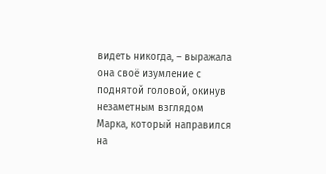видеть никогда, – выражала она своё изумление с поднятой головой, окинув незаметным взглядом Марка, который направился на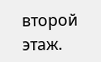второй этаж.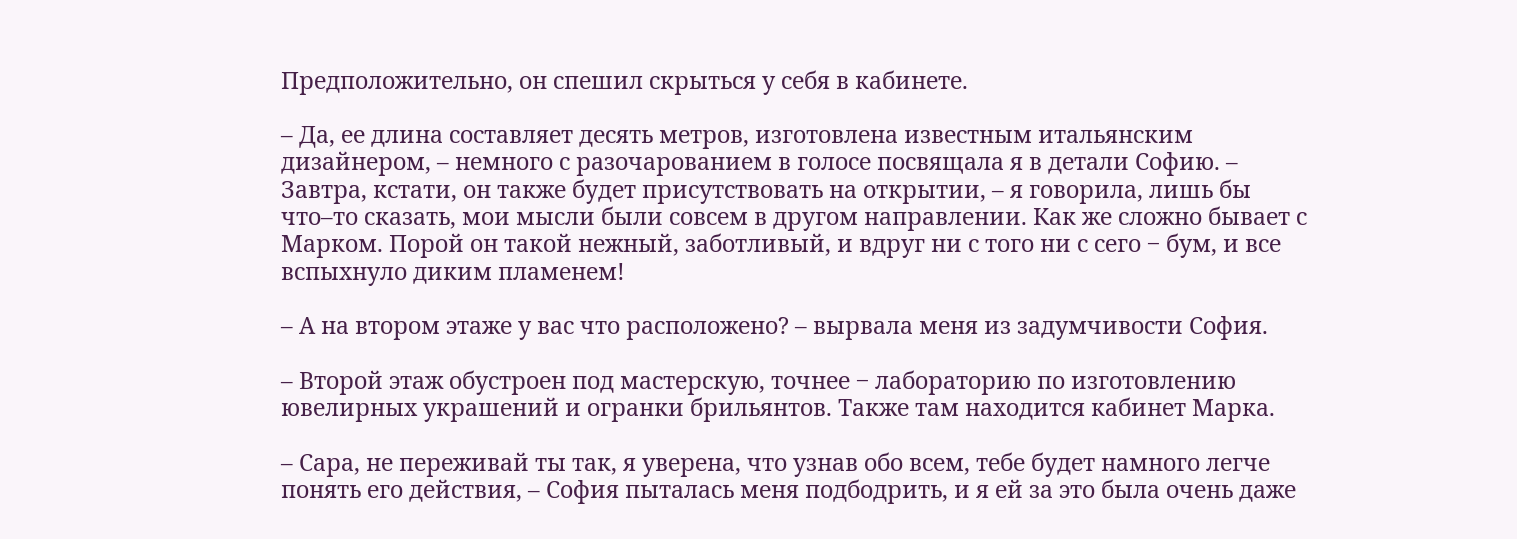Предположительно, он спешил скрыться у себя в кабинете.

– Да, ее длина составляет десять метров, изготовлена известным итальянским дизайнером, – немного с разочарованием в голосе посвящала я в детали Софию. – Завтра, кстати, он также будет присутствовать на открытии, – я говорила, лишь бы что–то сказать, мои мысли были совсем в другом направлении. Как же сложно бывает с Марком. Порой он такой нежный, заботливый, и вдруг ни с того ни с сего ‒ бум, и все вспыхнуло диким пламенем!

– А на втором этаже у вас что расположено? – вырвала меня из задумчивости София.

– Второй этаж обустроен под мастерскую, точнее ‒ лабораторию по изготовлению ювелирных украшений и огранки брильянтов. Также там находится кабинет Марка.

– Сара, не переживай ты так, я уверена, что узнав обо всем, тебе будет намного легче понять его действия, – София пыталась меня подбодрить, и я ей за это была очень даже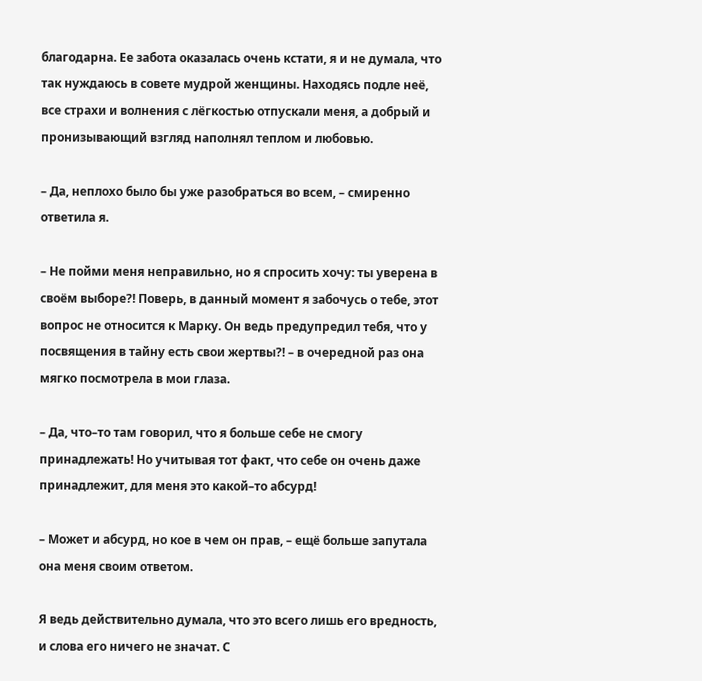благодарна. Ее забота оказалась очень кстати, я и не думала, что так нуждаюсь в совете мудрой женщины. Находясь подле неё, все страхи и волнения с лёгкостью отпускали меня, а добрый и пронизывающий взгляд наполнял теплом и любовью.

– Да, неплохо было бы уже разобраться во всем, – смиренно ответила я.

– Не пойми меня неправильно, но я спросить хочу: ты уверена в своём выборе?! Поверь, в данный момент я забочусь о тебе, этот вопрос не относится к Марку. Он ведь предупредил тебя, что у посвящения в тайну есть свои жертвы?! – в очередной раз она мягко посмотрела в мои глаза.

– Да, что–то там говорил, что я больше себе не смогу принадлежать! Но учитывая тот факт, что себе он очень даже принадлежит, для меня это какой–то абсурд!

– Может и абсурд, но кое в чем он прав, – ещё больше запутала она меня своим ответом.

Я ведь действительно думала, что это всего лишь его вредность, и слова его ничего не значат. С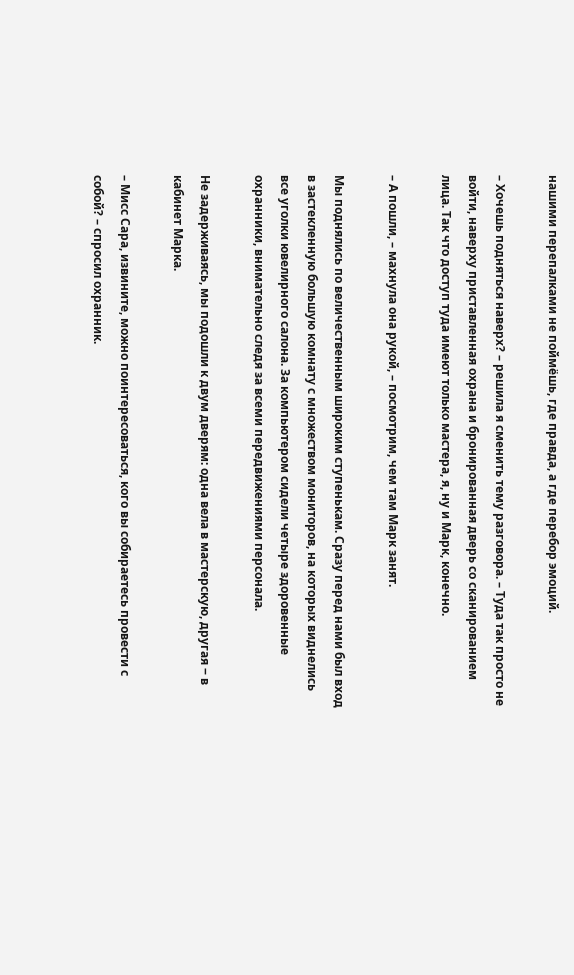нашими перепалками не поймёшь, где правда, а где перебор эмоций.

– Хочешь подняться наверх? – решила я сменить тему разговора. – Туда так просто не войти, наверху приставленная охрана и бронированная дверь со сканированием лица. Так что доступ туда имеют только мастера, я, ну и Марк, конечно.

– А пошли, – махнула она рукой, – посмотрим, чем там Марк занят.

Мы поднялись по величественным широким ступенькам. Сразу перед нами был вход в застекленную большую комнату с множеством мониторов, на которых виднелись все уголки ювелирного салона. За компьютером сидели четыре здоровенные охранники, внимательно следя за всеми передвижениями персонала.

Не задерживаясь, мы подошли к двум дверям: одна вела в мастерскую, другая ‒ в кабинет Марка.

– Мисс Сара, извините, можно поинтересоваться, кого вы собираетесь провести с собой? – спросил охранник.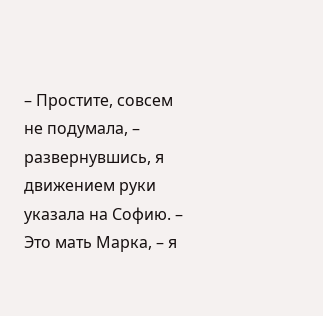– Простите, совсем не подумала, – развернувшись, я движением руки указала на Софию. – Это мать Марка, – я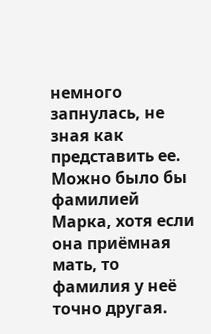немного запнулась, не зная как представить ее. Можно было бы фамилией Марка, хотя если она приёмная мать, то фамилия у неё точно другая.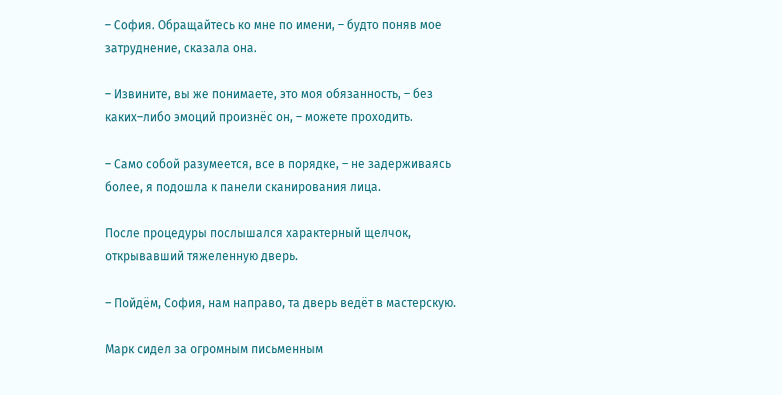– София. Обращайтесь ко мне по имени, – будто поняв мое затруднение, сказала она.

– Извините, вы же понимаете, это моя обязанность, – без каких–либо эмоций произнёс он, – можете проходить.

– Само собой разумеется, все в порядке, – не задерживаясь более, я подошла к панели сканирования лица.

После процедуры послышался характерный щелчок, открывавший тяжеленную дверь.

– Пойдём, София, нам направо, та дверь ведёт в мастерскую.

Марк сидел за огромным письменным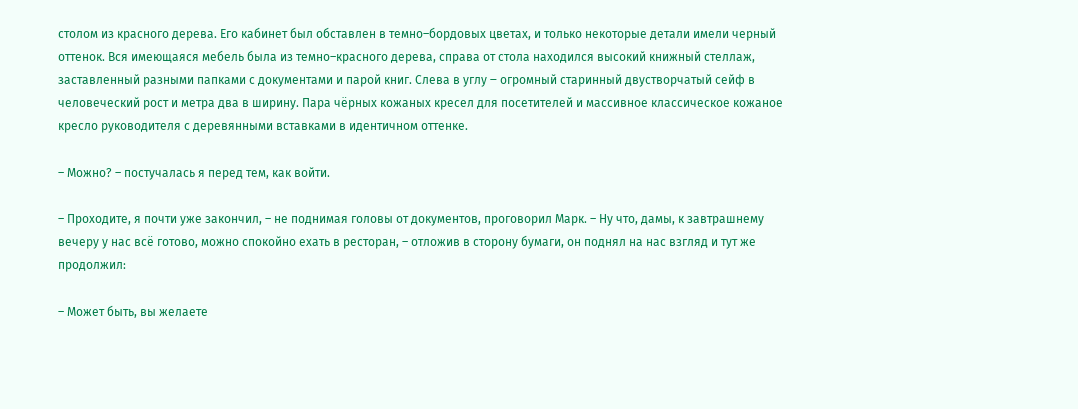столом из красного дерева. Его кабинет был обставлен в темно–бордовых цветах, и только некоторые детали имели черный оттенок. Вся имеющаяся мебель была из темно–красного дерева, справа от стола находился высокий книжный стеллаж, заставленный разными папками с документами и парой книг. Слева в углу ‒ огромный старинный двустворчатый сейф в человеческий рост и метра два в ширину. Пара чёрных кожаных кресел для посетителей и массивное классическое кожаное кресло руководителя с деревянными вставками в идентичном оттенке.

– Можно? – постучалась я перед тем, как войти.

– Проходите, я почти уже закончил, – не поднимая головы от документов, проговорил Марк. – Ну что, дамы, к завтрашнему вечеру у нас всё готово, можно спокойно ехать в ресторан, – отложив в сторону бумаги, он поднял на нас взгляд и тут же продолжил:

– Может быть, вы желаете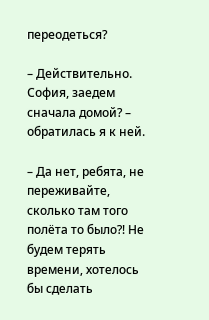переодеться?

– Действительно. София, заедем сначала домой? – обратилась я к ней.

– Да нет, ребята, не переживайте, сколько там того полёта то было?! Не будем терять времени, хотелось бы сделать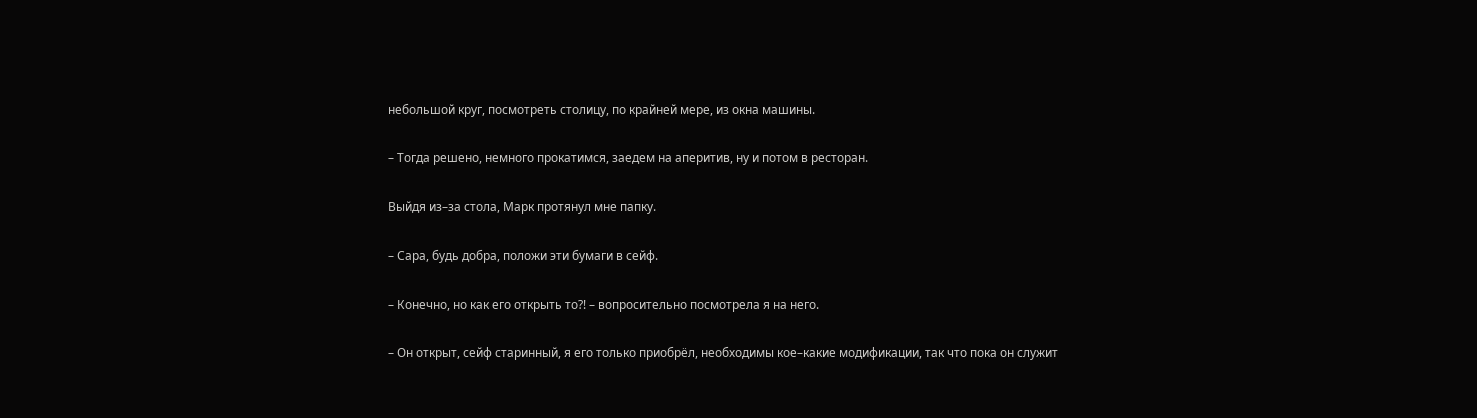небольшой круг, посмотреть столицу, по крайней мере, из окна машины.

– Тогда решено, немного прокатимся, заедем на аперитив, ну и потом в ресторан.

Выйдя из–за стола, Марк протянул мне папку.

– Сара, будь добра, положи эти бумаги в сейф.

– Конечно, но как его открыть то?! – вопросительно посмотрела я на него.

– Он открыт, сейф старинный, я его только приобрёл, необходимы кое–какие модификации, так что пока он служит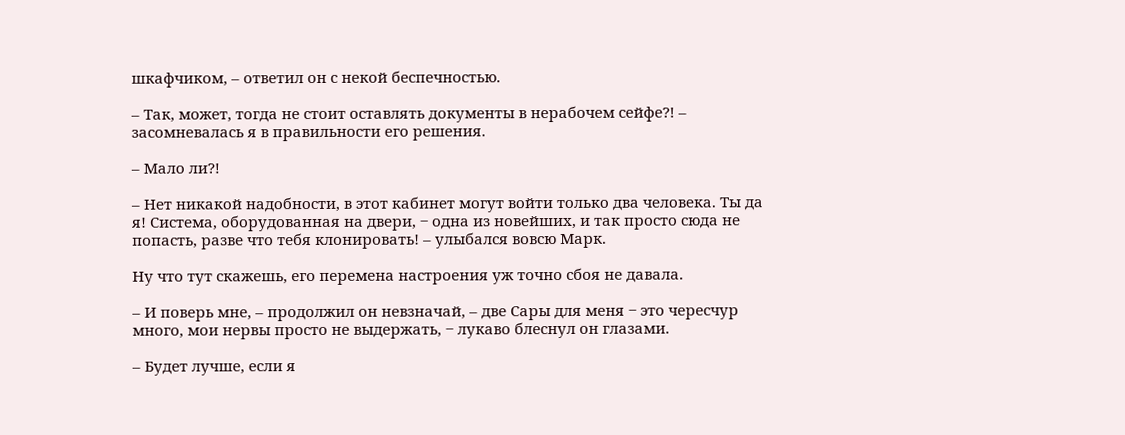шкафчиком, – ответил он с некой беспечностью.

– Так, может, тогда не стоит оставлять документы в нерабочем сейфе?! – засомневалась я в правильности его решения.

– Мало ли?!

– Нет никакой надобности, в этот кабинет могут войти только два человека. Ты да я! Система, оборудованная на двери, ‒ одна из новейших, и так просто сюда не попасть, разве что тебя клонировать! – улыбался вовсю Марк.

Ну что тут скажешь, его перемена настроения уж точно сбоя не давала.

– И поверь мне, – продолжил он невзначай, – две Сары для меня ‒ это чересчур много, мои нервы просто не выдержать, ‒ лукаво блеснул он глазами.

– Будет лучше, если я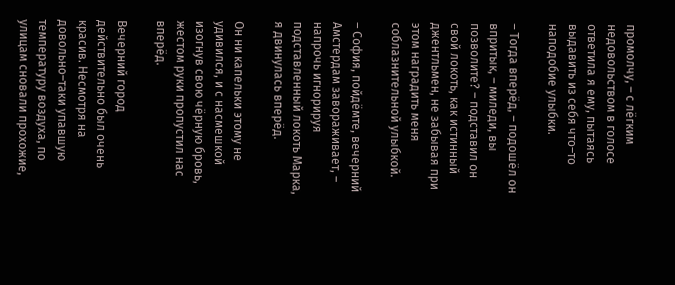промолчу, – с лёгким недовольством в голосе ответила я ему, пытаясь выдавить из себя что–то наподобие улыбки.

– Тогда вперёд, – подошёл он впритык, – миледи, вы позволите? – подставил он свой локоть, как истинный джентльмен, не забывая при этом наградить меня соблазнительной улыбкой.

– София, пойдёмте, вечерний Амстердам завораживает, – напрочь игнорируя подставленный локоть Марка, я двинулась вперёд.

Он ни капельки этому не удивился, и с насмешкой изогнув свою чёрную бровь, жестом руки пропустил нас вперёд.

Вечерний город действительно был очень красив. Несмотря на довольно–таки упавшую температуру воздуха, по улицам сновали прохожие,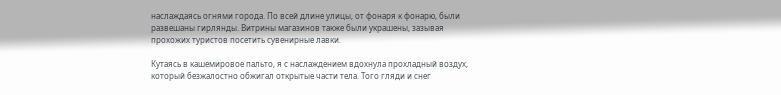наслаждаясь огнями города. По всей длине улицы, от фонаря к фонарю, были развешаны гирлянды. Витрины магазинов также были украшены, зазывая прохожих туристов посетить сувенирные лавки.

Кутаясь в кашемировое пальто, я с наслаждением вдохнула прохладный воздух, который безжалостно обжигал открытые части тела. Того гляди и снег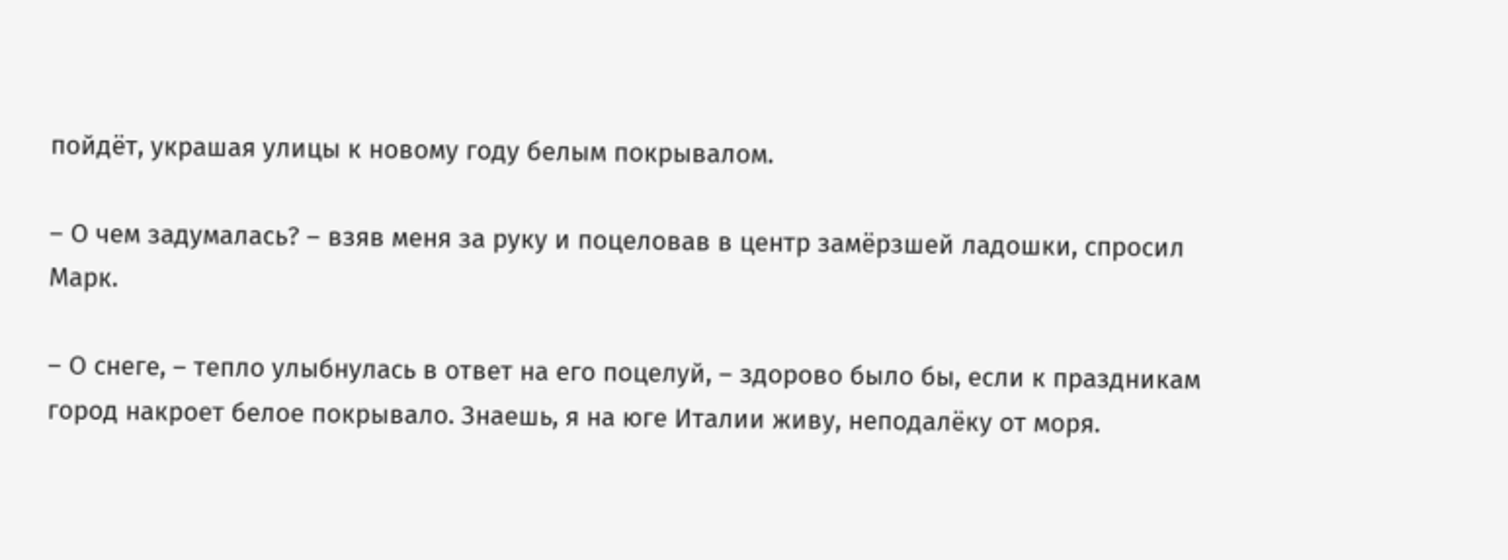пойдёт, украшая улицы к новому году белым покрывалом.

– О чем задумалась? – взяв меня за руку и поцеловав в центр замёрзшей ладошки, спросил Марк.

– О снеге, – тепло улыбнулась в ответ на его поцелуй, – здорово было бы, если к праздникам город накроет белое покрывало. Знаешь, я на юге Италии живу, неподалёку от моря.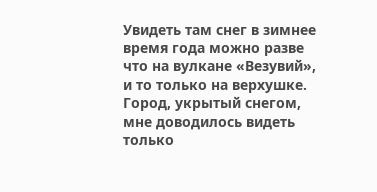Увидеть там снег в зимнее время года можно разве что на вулкане «Везувий», и то только на верхушке. Город, укрытый снегом, мне доводилось видеть только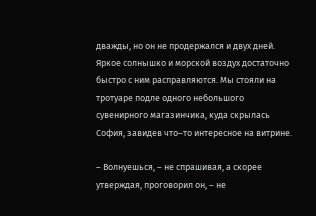дважды, но он не продержался и двух дней. Яркое солнышко и морской воздух достаточно быстро с ним расправляются. Мы стояли на тротуаре подле одного небольшого сувенирного магазинчика, куда скрылась София, завидев что–то интересное на витрине.

– Волнуешься, – не спрашивая, а скорее утверждая, проговорил он, – не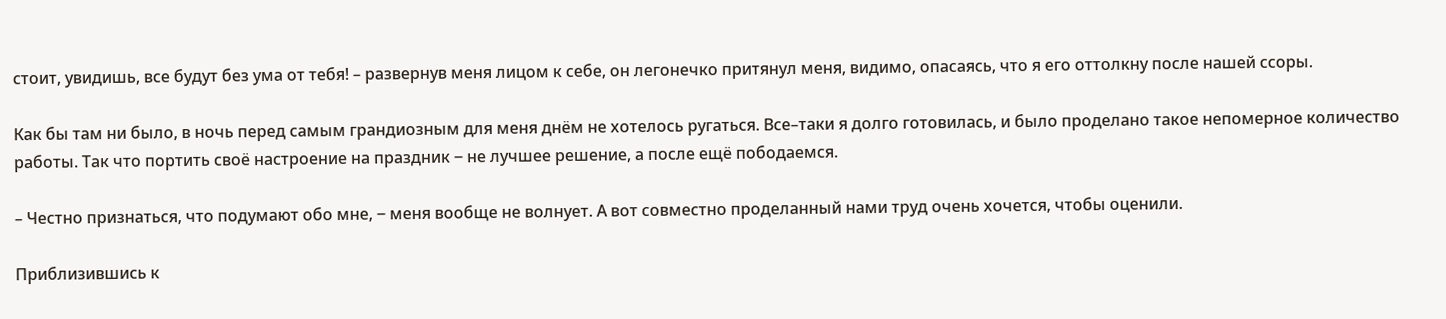стоит, увидишь, все будут без ума от тебя! – развернув меня лицом к себе, он легонечко притянул меня, видимо, опасаясь, что я его оттолкну после нашей ссоры.

Как бы там ни было, в ночь перед самым грандиозным для меня днём не хотелось ругаться. Все–таки я долго готовилась, и было проделано такое непомерное количество работы. Так что портить своё настроение на праздник ‒ не лучшее решение, а после ещё пободаемся.

– Честно признаться, что подумают обо мне, ‒ меня вообще не волнует. А вот совместно проделанный нами труд очень хочется, чтобы оценили.

Приблизившись к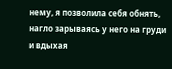нему, я позволила себя обнять, нагло зарываясь у него на груди и вдыхая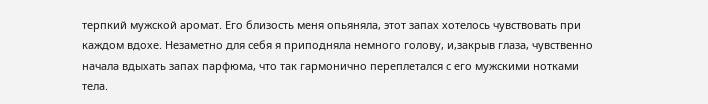терпкий мужской аромат. Его близость меня опьяняла, этот запах хотелось чувствовать при каждом вдохе. Незаметно для себя я приподняла немного голову, и,закрыв глаза, чувственно начала вдыхать запах парфюма, что так гармонично переплетался с его мужскими нотками тела.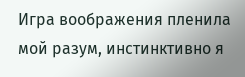Игра воображения пленила мой разум, инстинктивно я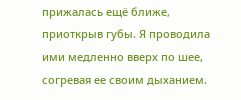прижалась ещё ближе, приоткрыв губы. Я проводила ими медленно вверх по шее, согревая ее своим дыханием.